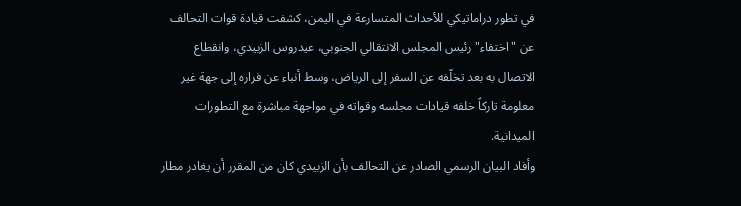في تطور دراماتيكي للأحداث المتسارعة في اليمن، كشفت قيادة قوات التحالف عن "اختفاء" رئيس المجلس الانتقالي الجنوبي، عيدروس الزبيدي، وانقطاع الاتصال به بعد تخلّفه عن السفر إلى الرياض، وسط أنباء عن فراره إلى جهة غير معلومة تاركاً خلفه قيادات مجلسه وقواته في مواجهة مباشرة مع التطورات الميدانية.
وأفاد البيان الرسمي الصادر عن التحالف بأن الزبيدي كان من المقرر أن يغادر مطار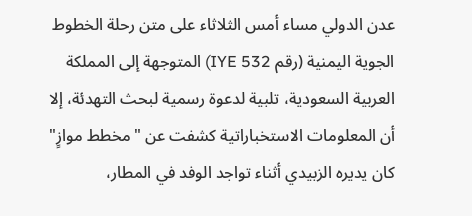عدن الدولي مساء أمس الثلاثاء على متن رحلة الخطوط الجوية اليمنية (رقم IYE 532) المتوجهة إلى المملكة العربية السعودية، تلبية لدعوة رسمية لبحث التهدئة، إلا أن المعلومات الاستخباراتية كشفت عن "مخطط موازٍ" كان يديره الزبيدي أثناء تواجد الوفد في المطار،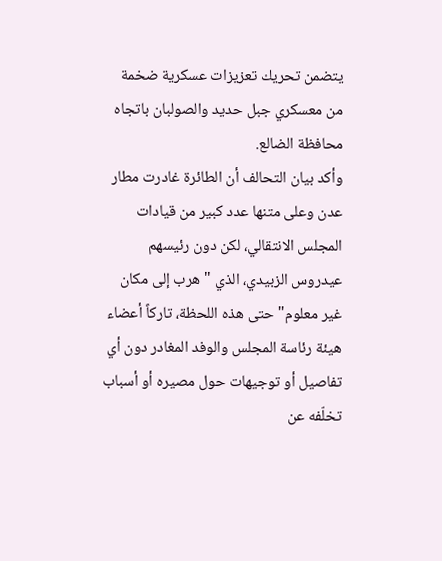يتضمن تحريك تعزيزات عسكرية ضخمة من معسكري جبل حديد والصولبان باتجاه محافظة الضالع.
وأكد بيان التحالف أن الطائرة غادرت مطار عدن وعلى متنها عدد كبير من قيادات المجلس الانتقالي، لكن دون رئيسهم عيدروس الزبيدي، الذي "هرب إلى مكان غير معلوم" حتى هذه اللحظة، تاركاً أعضاء هيئة رئاسة المجلس والوفد المغادر دون أي تفاصيل أو توجيهات حول مصيره أو أسباب تخلّفه عن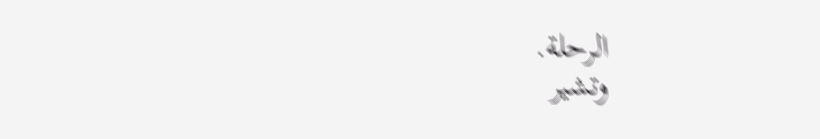الرحلة.
وتشير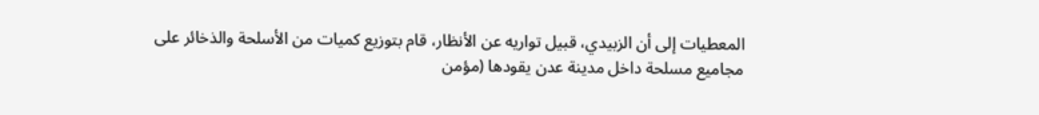المعطيات إلى أن الزبيدي، قبيل تواريه عن الأنظار، قام بتوزيع كميات من الأسلحة والذخائر على مجاميع مسلحة داخل مدينة عدن يقودها (مؤمن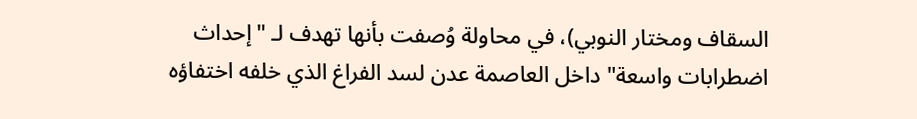السقاف ومختار النوبي)، في محاولة وُصفت بأنها تهدف لـ "إحداث اضطرابات واسعة" داخل العاصمة عدن لسد الفراغ الذي خلفه اختفاؤه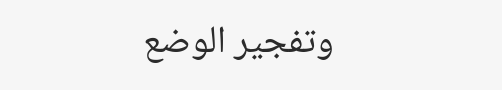وتفجير الوضع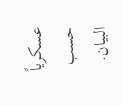عسكرياً حسب البيان.